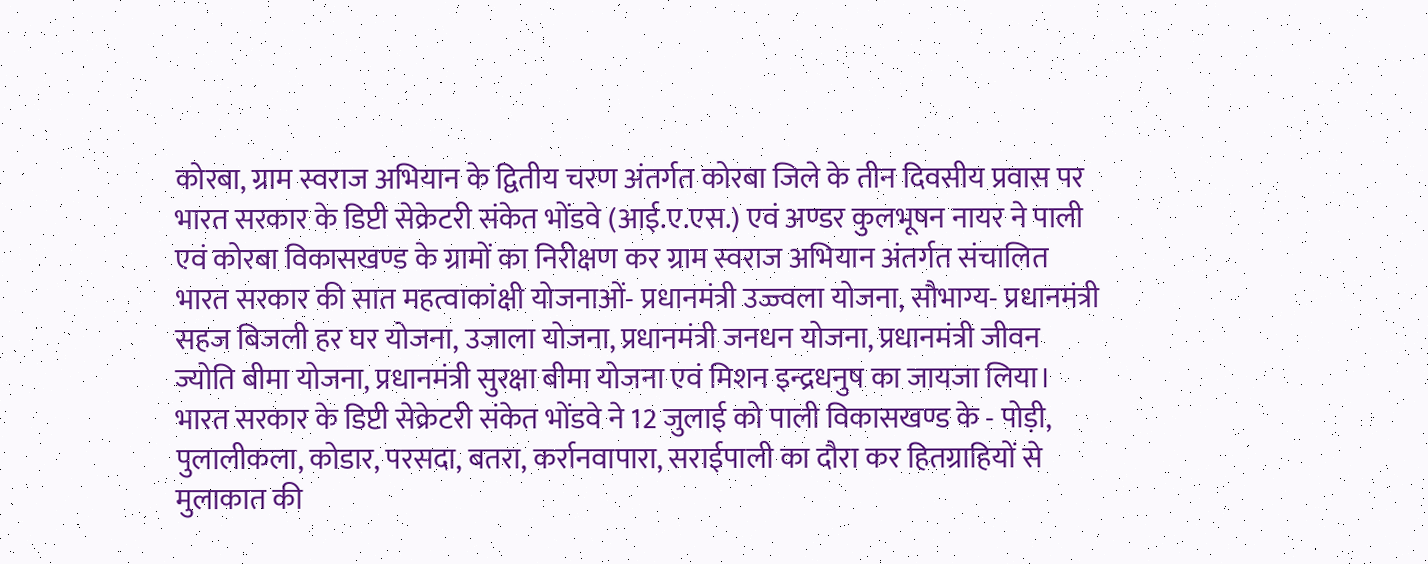कोरबा, ग्राम स्वराज अभियान के द्वितीय चरण अंतर्गत कोरबा जिले के तीन दिवसीय प्रवास पर भारत सरकार के डिप्टी सेक्रेटरी संकेत भोंडवे (आई.ए.एस.) एवं अण्डर कुलभूषन नायर ने पाली एवं कोरबा विकासखण्ड के ग्रामों का निरीक्षण कर ग्राम स्वराज अभियान अंतर्गत संचालित भारत सरकार की सात महत्वाकांक्षी योजनाओं- प्रधानमंत्री उज्ज्वला योजना, सौभाग्य- प्रधानमंत्री सहज बिजली हर घर योजना, उजाला योजना, प्रधानमंत्री जनधन योजना, प्रधानमंत्री जीवन ज्योति बीमा योजना, प्रधानमंत्री सुरक्षा बीमा योजना एवं मिशन इन्द्रधनुष का जायजा लिया। भारत सरकार के डिप्टी सेक्रेटरी संकेत भोंडवे ने 12 जुलाई को पाली विकासखण्ड के - पोड़ी, पुलालीकला, कोडार, परसदा, बतरा, कर्रानवापारा, सराईपाली का दौरा कर हितग्राहियों से मुलाकात की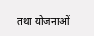तथा योजनाओं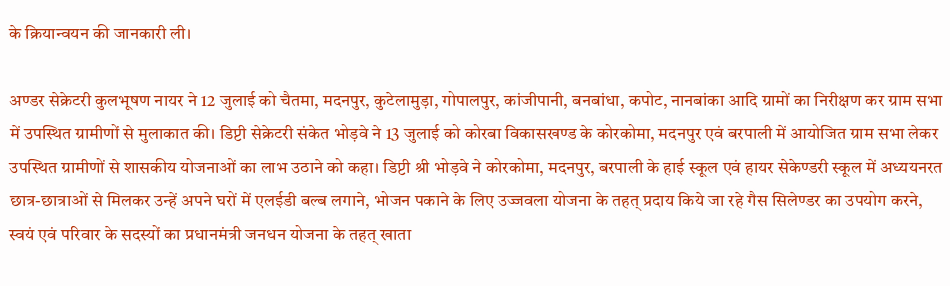के क्रियान्वयन की जानकारी ली।

अण्डर सेक्रेटरी कुलभूषण नायर ने 12 जुलाई को चैतमा, मदनपुर, कुटेलामुड़ा, गोपालपुर, कांजीपानी, बनबांधा, कपोट, नानबांका आदि ग्रामों का निरीक्षण कर ग्राम सभा में उपस्थित ग्रामीणों से मुलाकात की। डिप्टी सेक्रेटरी संकेत भोड़वे ने 13 जुलाई को कोरबा विकासखण्ड के कोरकोमा, मदनपुर एवं बरपाली में आयोजित ग्राम सभा लेकर उपस्थित ग्रामीणों से शासकीय योजनाओं का लाभ उठाने को कहा। डिप्टी श्री भोड़वे ने कोरकोमा, मदनपुर, बरपाली के हाई स्कूल एवं हायर सेकेण्डरी स्कूल में अध्ययनरत छात्र-छात्राओं से मिलकर उन्हें अपने घरों में एलईडी बल्ब लगाने, भोजन पकाने के लिए उज्जवला योजना के तहत् प्रदाय किये जा रहे गैस सिलेण्डर का उपयोग करने, स्वयं एवं परिवार के सदस्यों का प्रधानमंत्री जनधन योजना के तहत् खाता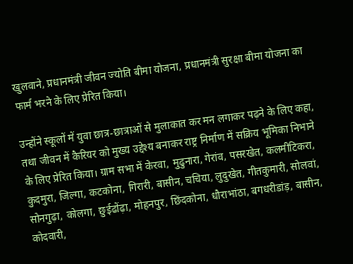खुलवाने, प्रधानमंत्री जीवन ज्योति बीमा योजना, प्रधानमंत्री सुरक्षा बीमा योजना का फार्म भरने के लिए प्रेरित किया।

उन्होंने स्कूलों में युवा छात्र-छात्राओं से मुलाकात कर मन लगाकर पढ़ने के लिए कहा, तथा जीवन में कैरियर को मुख्य उद्देश्य बनाकर राष्ट्र निर्माण में सक्रिय भूमिका निभाने के लिए प्रेरित किया। ग्राम सभा में केरवा, मुढुनारा, गेरांव, पसरखेत, कलमीटिकरा, कुदमुरा, जिल्गा, कटकोना, गिरारी, बासीन, चचिया, लुदुखेत, गीतकुमारी, सोलवां, सोनगुढ़ा, कोलगा, छुईढोंढ़ा, मोहनपुर, छिंदकोना, धौराभांठा, बगधरीडांड़, बासीन, कोदवारी,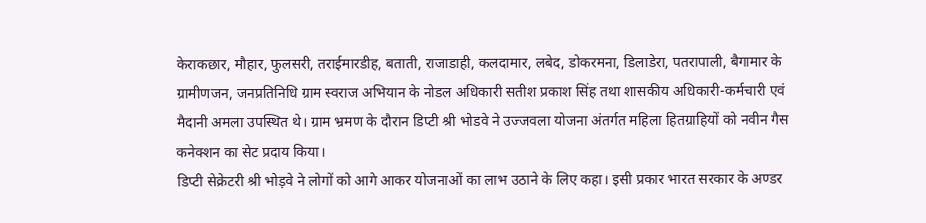केराकछार, मौहार, फुलसरी, तराईमारडीह, बताती, राजाडाही, कलदामार, लबेद, डोकरमना, डिलाडेरा, पतरापाली, बैगामार के ग्रामीणजन, जनप्रतिनिधि ग्राम स्वराज अभियान के नोडल अधिकारी सतीश प्रकाश सिंह तथा शासकीय अधिकारी-कर्मचारी एवं मैदानी अमला उपस्थित थे। ग्राम भ्रमण के दौरान डिप्टी श्री भोडवे ने उज्जवला योजना अंतर्गत महिला हितग्राहियों को नवीन गैस कनेक्शन का सेट प्रदाय किया।
डिप्टी सेक्रेटरी श्री भोड़वे ने लोगों को आगे आकर योजनाओं का लाभ उठाने के लिए कहा। इसी प्रकार भारत सरकार के अण्डर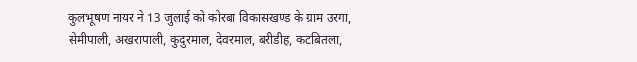कुलभूषण नायर ने 13 जुलाई को कोरबा विकासखण्ड के ग्राम उरगा, सेमीपाली, अखरापाली, कुदुरमाल, देवरमाल, बरीडीह, कटबितला,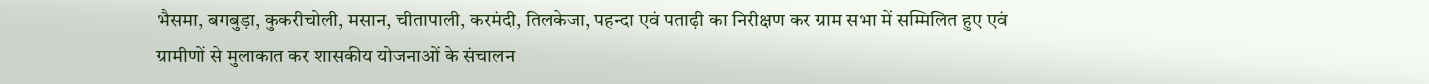भैसमा, बगबुड़ा, कुकरीचोली, मसान, चीतापाली, करमंदी, तिलकेजा, पहन्दा एवं पताढ़ी का निरीक्षण कर ग्राम सभा में सम्मिलित हुए एवं ग्रामीणों से मुलाकात कर शासकीय योजनाओं के संचालन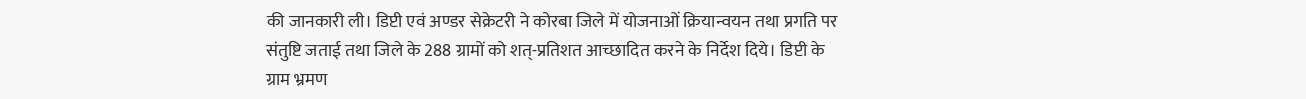की जानकारी ली। डिप्टी एवं अण्डर सेक्रेटरी ने कोरबा जिले में योजनाओं क्रियान्वयन तथा प्रगति पर संतुष्टि जताई तथा जिले के 288 ग्रामों को शत्-प्रतिशत आच्छादित करने के निर्देश दिये। डिप्टी के ग्राम भ्रमण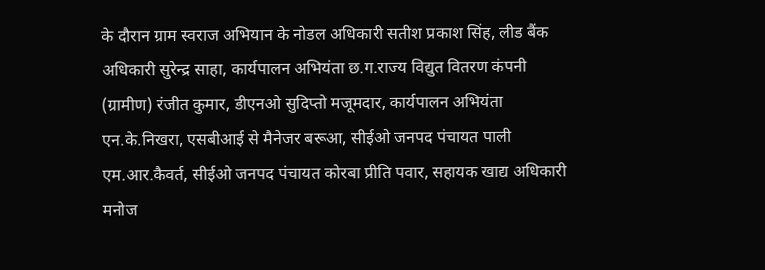के दौरान ग्राम स्वराज अभियान के नोडल अधिकारी सतीश प्रकाश सिंह, लीड बैंक अधिकारी सुरेन्द्र साहा, कार्यपालन अभियंता छ.ग.राज्य विद्युत वितरण कंपनी (ग्रामीण) रंजीत कुमार, डीएनओ सुदिप्तो मजूमदार, कार्यपालन अभियंता एन.के.निखरा, एसबीआई से मैनेजर बरूआ, सीईओ जनपद पंचायत पाली एम.आर.कैवर्त, सीईओ जनपद पंचायत कोरबा प्रीति पवार, सहायक खाद्य अधिकारी मनोज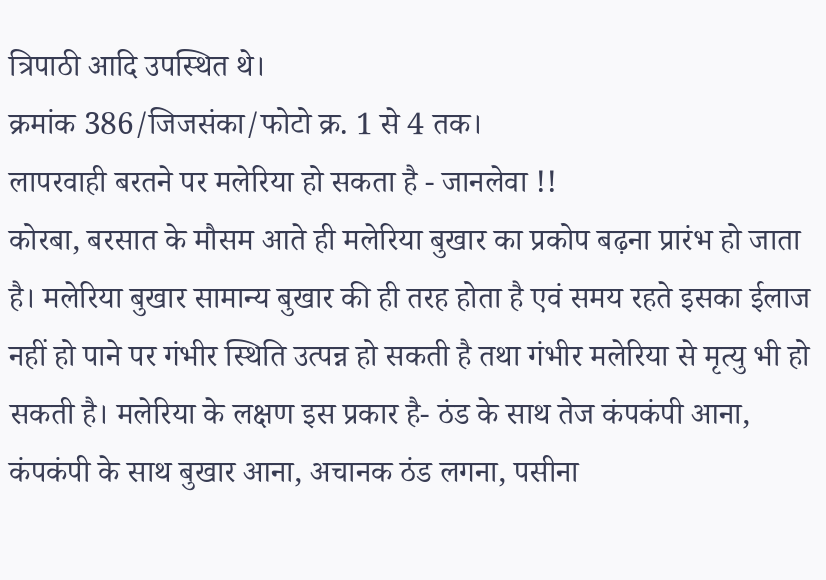त्रिपाठी आदि उपस्थित थे।
क्रमांक 386/जिजसंका/फोटो क्र. 1 से 4 तक।
लापरवाही बरतने पर मलेरिया हो सकता है - जानलेवा !!
कोरबा, बरसात के मौसम आते ही मलेरिया बुखार का प्रकोप बढ़ना प्रारंभ हो जाता है। मलेरिया बुखार सामान्य बुखार की ही तरह होता है एवं समय रहते इसका ईलाज नहीं हो पाने पर गंभीर स्थिति उत्पन्न हो सकती है तथा गंभीर मलेरिया से मृत्यु भी हो सकती है। मलेरिया के लक्षण इस प्रकार है- ठंड के साथ तेज कंपकंपी आना, कंपकंपी के साथ बुखार आना, अचानक ठंड लगना, पसीना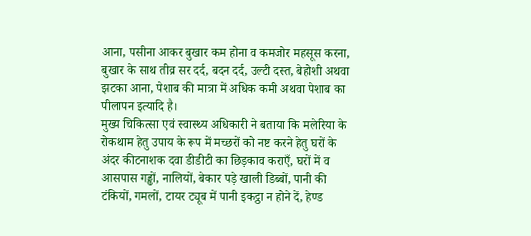आना, पसीना आकर बुखार कम होना व कमजोर महसूस करना, बुखार के साथ तीव्र सर दर्द, बदन दर्द, उल्टी दस्त, बेहोशी अथवा झटका आना, पेशाब की मात्रा में अधिक कमी अथवा पेशाब का पीलापन इत्यादि है।
मुख्य चिकित्सा एवं स्वास्थ्य अधिकारी ने बताया कि मलेरिया के रोकथाम हेतु उपाय के रूप में मच्छरों को नष्ट करने हेतु घरों के अंदर कीटनाशक दवा डीडीटी का छिड़काव कराएँ, घरों में व आसपास गड्ढों, नालियों, बेकार पड़े खाली डिब्बों, पानी की टंकियों, गमलों, टायर ट्यूब में पानी इकट्ठा न होने दें, हेण्ड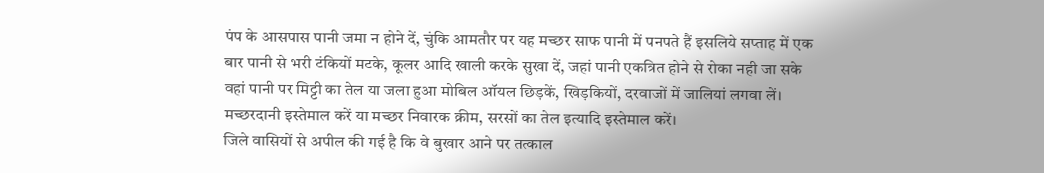पंप के आसपास पानी जमा न होने दें, चुंकि आमतौर पर यह मच्छर साफ पानी में पनपते हैं इसलिये सप्ताह में एक बार पानी से भरी टंकियों मटके, कूलर आदि खाली करके सुखा दें, जहां पानी एकत्रित होने से रोका नही जा सके वहां पानी पर मिट्टी का तेल या जला हुआ मोबिल ऑयल छिड़कें, खिड़कियों, दरवाजों में जालियां लगवा लें। मच्छरदानी इस्तेमाल करें या मच्छर निवारक क्रीम, सरसों का तेल इत्यादि इस्तेमाल करें।
जिले वासियों से अपील की गई है कि वे बुखार आने पर तत्काल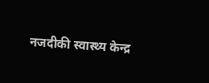नजदीकी स्वास्थ्य केन्द्र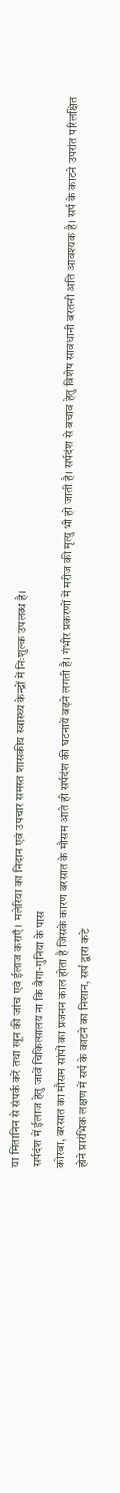या मितानिन से संपर्क करें तथा खून की जांच एवं ईलाज कराएँ। मलेरिया का निदान एवं उपचार समस्त शासकीय स्वास्थ्य केन्द्रों में निःशुल्क उपलब्ध है।
सर्पदंश में ईलाज हेतु जावें चिकित्सालय ना कि बैगा-गुनिया के पास
कोरबा, बरसात का मौसम सांपों का प्रजनन काल होता है जिसके कारण बरसात के मौसम आते ही सर्पदंश की घटनायें बढ़ने लगती है। गंभीर प्रकरणों में मरीज की मृत्यु भी हो जाती है। सर्पदंश से बचाव हेतु विशेष सावधानी बरतनी अति आवश्यक है। सर्प के काटने उपरांत परिलक्षित होने प्रारंभिक लक्षण में सर्प के काटने का निशान, सर्प द्वारा कटे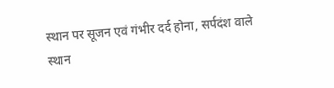स्थान पर सूजन एवं गंभीर दर्द होना, सर्पदंश वाले स्थान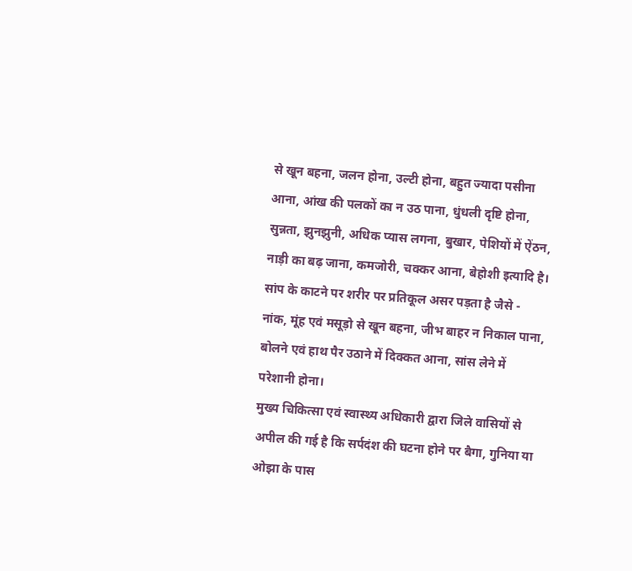से खून बहना, जलन होना, उल्टी होना, बहुत ज्यादा पसीना आना, आंख की पलकों का न उठ पाना, धुंधली दृष्टि होना, सुन्नता, झुनझुनी, अधिक प्यास लगना, बुखार, पेशियों में ऐंठन, नाड़ी का बढ़ जाना, कमजोरी, चक्कर आना, बेहोशी इत्यादि है। सांप के काटने पर शरीर पर प्रतिकूल असर पड़ता है जैसे - नांक, मूंह एवं मसूड़ो से खून बहना, जीभ बाहर न निकाल पाना, बोलने एवं हाथ पैर उठाने में दिक्कत आना, सांस लेने में परेशानी होना।
मुख्य चिकित्सा एवं स्वास्थ्य अधिकारी द्वारा जिले वासियों से अपील की गई है कि सर्पदंश की घटना होने पर बैगा, गुनिया या ओझा के पास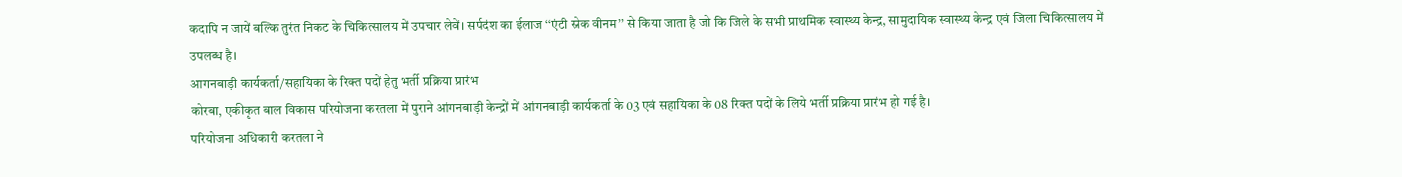कदापि न जायें बल्कि तुरंत निकट के चिकित्सालय में उपचार लेवें। सर्पदंश का ईलाज ‘‘एंटी स्नेक वीनम’’ से किया जाता है जो कि जिले के सभी प्राथमिक स्वास्थ्य केन्द्र, सामुदायिक स्वास्थ्य केन्द्र एवं जिला चिकित्सालय में उपलब्ध है।
आगनबाड़ी कार्यकर्ता/सहायिका के रिक्त पदों हेतु भर्ती प्रक्रिया प्रारंभ
कोरबा, एकीकृत बाल विकास परियोजना करतला में पुराने आंगनबाड़ी केन्द्रों में आंगनबाड़ी कार्यकर्ता के 03 एवं सहायिका के 08 रिक्त पदों के लिये भर्ती प्रक्रिया प्रारंभ हो गई है।
परियोजना अधिकारी करतला ने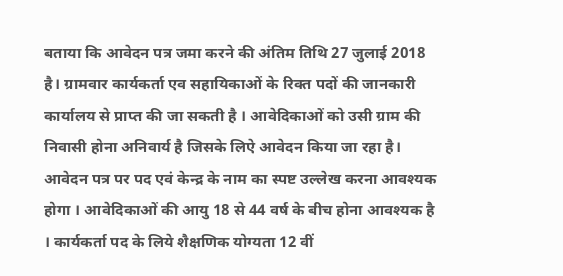बताया कि आवेदन पत्र जमा करने की अंतिम तिथि 27 जुलाई 2018 है। ग्रामवार कार्यकर्ता एव सहायिकाओं के रिक्त पदों की जानकारी कार्यालय से प्राप्त की जा सकती है । आवेदिकाओं को उसी ग्राम की निवासी होना अनिवार्य है जिसके लिऐ आवेदन किया जा रहा है। आवेदन पत्र पर पद एवं केन्द्र के नाम का स्पष्ट उल्लेख करना आवश्यक होगा । आवेदिकाओं की आयु 18 से 44 वर्ष के बीच होना आवश्यक है । कार्यकर्ता पद के लिये शैक्षणिक योग्यता 12 वीं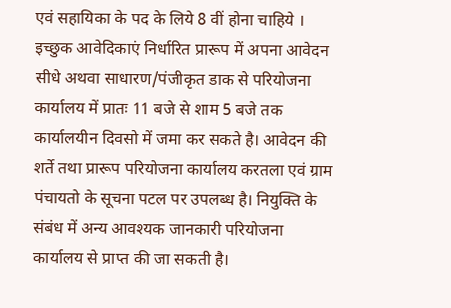एवं सहायिका के पद के लिये 8 वीं होना चाहिये । इच्छुक आवेदिकाएं निर्धारित प्रारूप में अपना आवेदन सीधे अथवा साधारण/पंजीकृत डाक से परियोजना कार्यालय में प्रातः 11 बजे से शाम 5 बजे तक कार्यालयीन दिवसो में जमा कर सकते है। आवेदन की शर्ते तथा प्रारूप परियोजना कार्यालय करतला एवं ग्राम पंचायतो के सूचना पटल पर उपलब्ध है। नियुक्ति के संबंध में अन्य आवश्यक जानकारी परियोजना कार्यालय से प्राप्त की जा सकती है।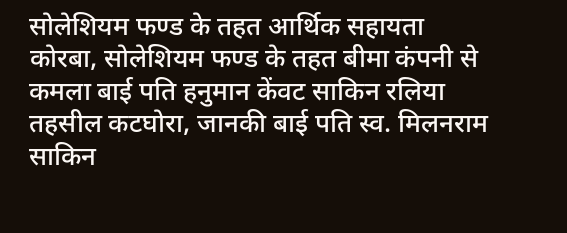सोलेशियम फण्ड के तहत आर्थिक सहायता
कोरबा, सोलेशियम फण्ड के तहत बीमा कंपनी से कमला बाई पति हनुमान केंवट साकिन रलिया तहसील कटघोरा, जानकी बाई पति स्व. मिलनराम साकिन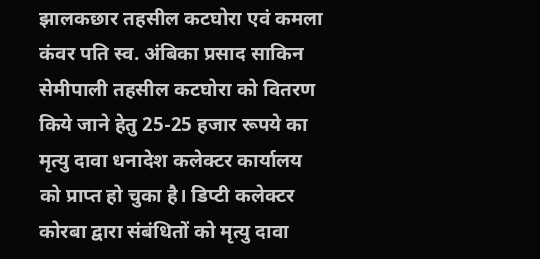झालकछार तहसील कटघोरा एवं कमला कंवर पति स्व. अंबिका प्रसाद साकिन सेमीपाली तहसील कटघोरा को वितरण किये जाने हेतु 25-25 हजार रूपये का मृत्यु दावा धनादेश कलेक्टर कार्यालय को प्राप्त हो चुका है। डिप्टी कलेक्टर कोरबा द्वारा संबंधितों को मृत्यु दावा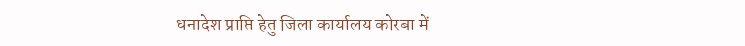धनादेश प्राप्ति हेतु जिला कार्यालय कोरबा में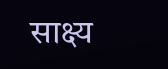साक्ष्य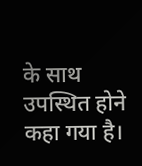के साथ उपस्थित होने कहा गया है।